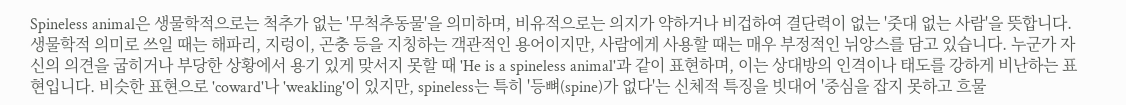Spineless animal은 생물학적으로는 척추가 없는 '무척추동물'을 의미하며, 비유적으로는 의지가 약하거나 비겁하여 결단력이 없는 '줏대 없는 사람'을 뜻합니다. 생물학적 의미로 쓰일 때는 해파리, 지렁이, 곤충 등을 지칭하는 객관적인 용어이지만, 사람에게 사용할 때는 매우 부정적인 뉘앙스를 담고 있습니다. 누군가 자신의 의견을 굽히거나 부당한 상황에서 용기 있게 맞서지 못할 때 'He is a spineless animal'과 같이 표현하며, 이는 상대방의 인격이나 태도를 강하게 비난하는 표현입니다. 비슷한 표현으로 'coward'나 'weakling'이 있지만, spineless는 특히 '등뼈(spine)가 없다'는 신체적 특징을 빗대어 '중심을 잡지 못하고 흐물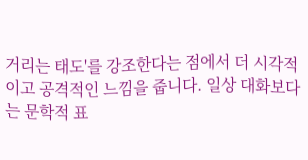거리는 태도'를 강조한다는 점에서 더 시각적이고 공격적인 느낌을 줍니다. 일상 대화보다는 문학적 표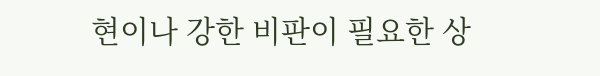현이나 강한 비판이 필요한 상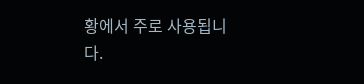황에서 주로 사용됩니다.